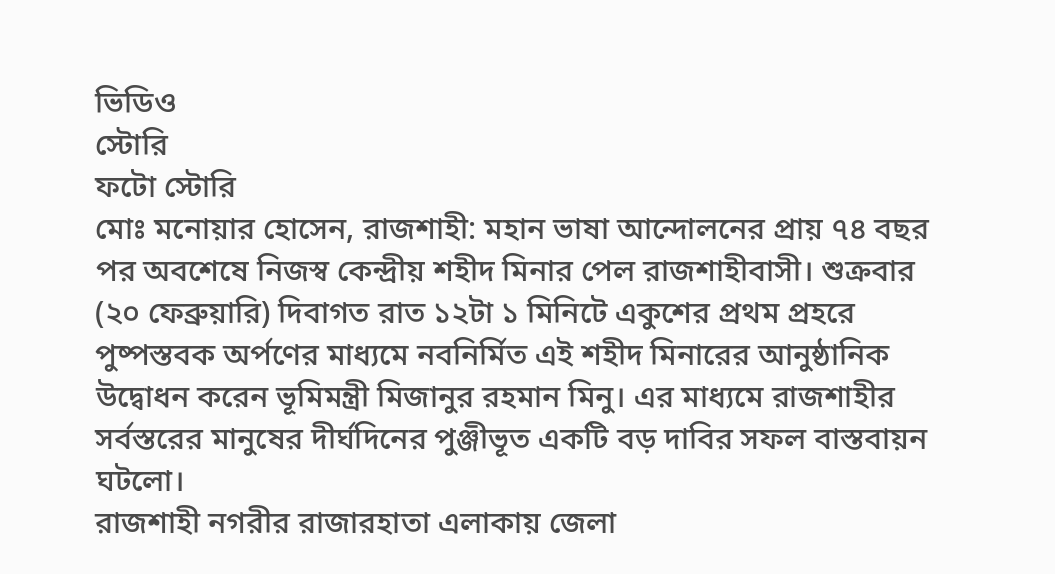ভিডিও
স্টোরি
ফটো স্টোরি
মোঃ মনোয়ার হোসেন, রাজশাহী: মহান ভাষা আন্দোলনের প্রায় ৭৪ বছর পর অবশেষে নিজস্ব কেন্দ্রীয় শহীদ মিনার পেল রাজশাহীবাসী। শুক্রবার (২০ ফেব্রুয়ারি) দিবাগত রাত ১২টা ১ মিনিটে একুশের প্রথম প্রহরে পুষ্পস্তবক অর্পণের মাধ্যমে নবনির্মিত এই শহীদ মিনারের আনুষ্ঠানিক উদ্বোধন করেন ভূমিমন্ত্রী মিজানুর রহমান মিনু। এর মাধ্যমে রাজশাহীর সর্বস্তরের মানুষের দীর্ঘদিনের পুঞ্জীভূত একটি বড় দাবির সফল বাস্তবায়ন ঘটলো।
রাজশাহী নগরীর রাজারহাতা এলাকায় জেলা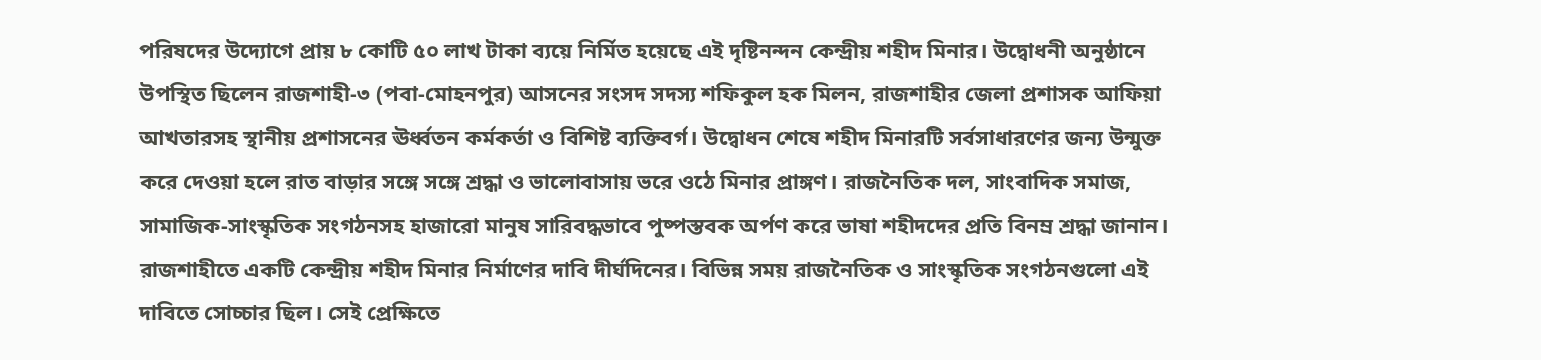পরিষদের উদ্যোগে প্রায় ৮ কোটি ৫০ লাখ টাকা ব্যয়ে নির্মিত হয়েছে এই দৃষ্টিনন্দন কেন্দ্রীয় শহীদ মিনার। উদ্বোধনী অনুষ্ঠানে উপস্থিত ছিলেন রাজশাহী-৩ (পবা-মোহনপুর) আসনের সংসদ সদস্য শফিকুল হক মিলন, রাজশাহীর জেলা প্রশাসক আফিয়া আখতারসহ স্থানীয় প্রশাসনের ঊর্ধ্বতন কর্মকর্তা ও বিশিষ্ট ব্যক্তিবর্গ। উদ্বোধন শেষে শহীদ মিনারটি সর্বসাধারণের জন্য উন্মুক্ত করে দেওয়া হলে রাত বাড়ার সঙ্গে সঙ্গে শ্রদ্ধা ও ভালোবাসায় ভরে ওঠে মিনার প্রাঙ্গণ। রাজনৈতিক দল, সাংবাদিক সমাজ, সামাজিক-সাংস্কৃতিক সংগঠনসহ হাজারো মানুষ সারিবদ্ধভাবে পুষ্পস্তবক অর্পণ করে ভাষা শহীদদের প্রতি বিনম্র শ্রদ্ধা জানান।
রাজশাহীতে একটি কেন্দ্রীয় শহীদ মিনার নির্মাণের দাবি দীর্ঘদিনের। বিভিন্ন সময় রাজনৈতিক ও সাংস্কৃতিক সংগঠনগুলো এই দাবিতে সোচ্চার ছিল। সেই প্রেক্ষিতে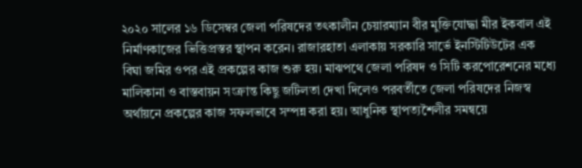২০২০ সালের ১৬ ডিসেম্বর জেলা পরিষদের তৎকালীন চেয়ারম্যান বীর মুক্তিযোদ্ধা মীর ইকবাল এই নির্মাণকাজের ভিত্তিপ্রস্তর স্থাপন করেন। রাজারহাতা এলাকায় সরকারি সার্ভে ইনস্টিটিউটের এক বিঘা জমির ওপর এই প্রকল্পের কাজ শুরু হয়। মাঝপথে জেলা পরিষদ ও সিটি করপোরেশনের মধ্যে মালিকানা ও বাস্তবায়ন সংক্রান্ত কিছু জটিলতা দেখা দিলেও পরবর্তীতে জেলা পরিষদের নিজস্ব অর্থায়নে প্রকল্পের কাজ সফলভাবে সম্পন্ন করা হয়। আধুনিক স্থাপত্যশৈলীর সমন্বয়ে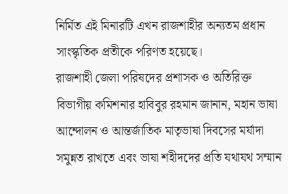নির্মিত এই মিনারটি এখন রাজশাহীর অন্যতম প্রধান সাংস্কৃতিক প্রতীকে পরিণত হয়েছে।
রাজশাহী জেলা পরিষদের প্রশাসক ও অতিরিক্ত বিভাগীয় কমিশনার হাবিবুর রহমান জানান, মহান ভাষা আন্দোলন ও আন্তর্জাতিক মাতৃভাষা দিবসের মর্যাদা সমুন্নত রাখতে এবং ভাষা শহীদদের প্রতি যথাযথ সম্মান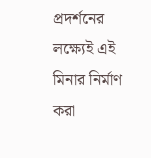প্রদর্শনের লক্ষ্যেই এই মিনার নির্মাণ করা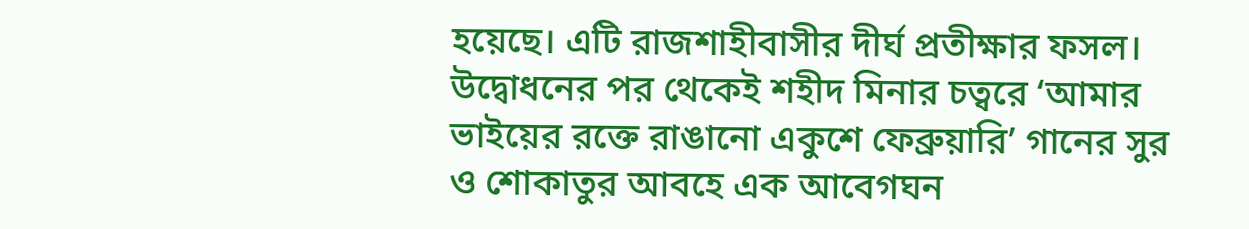হয়েছে। এটি রাজশাহীবাসীর দীর্ঘ প্রতীক্ষার ফসল। উদ্বোধনের পর থেকেই শহীদ মিনার চত্বরে ‘আমার ভাইয়ের রক্তে রাঙানো একুশে ফেব্রুয়ারি’ গানের সুর ও শোকাতুর আবহে এক আবেগঘন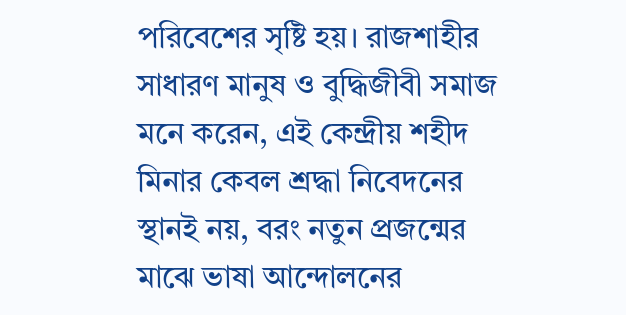পরিবেশের সৃষ্টি হয়। রাজশাহীর সাধারণ মানুষ ও বুদ্ধিজীবী সমাজ মনে করেন, এই কেন্দ্রীয় শহীদ মিনার কেবল শ্রদ্ধা নিবেদনের স্থানই নয়, বরং নতুন প্রজন্মের মাঝে ভাষা আন্দোলনের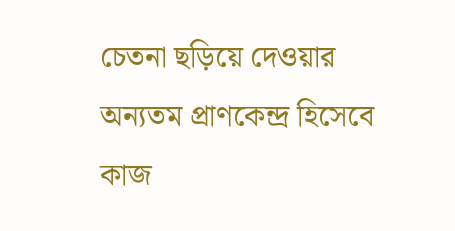চেতনা ছড়িয়ে দেওয়ার অন্যতম প্রাণকেন্দ্র হিসেবে কাজ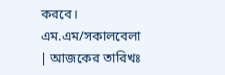করবে।
এম.এম/সকালবেলা
| আজকের তারিখঃ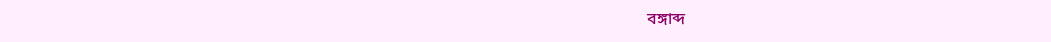বঙ্গাব্দ